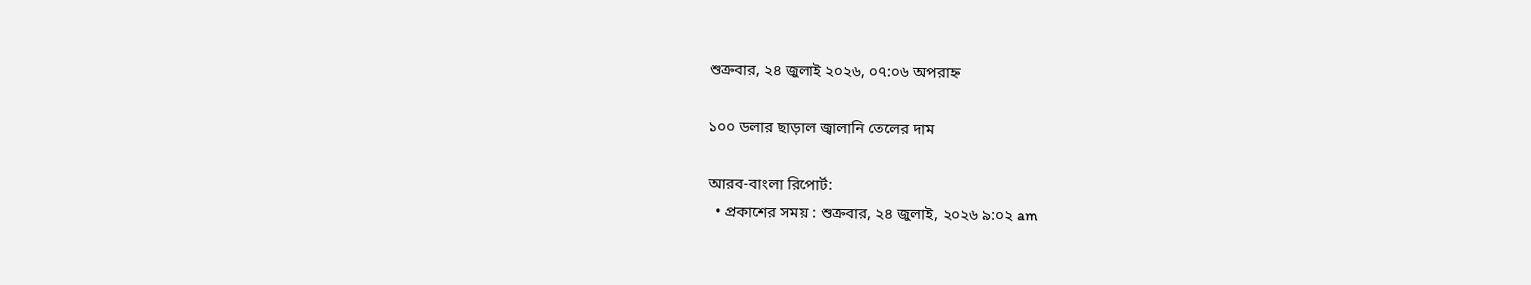শুক্রবার, ২৪ জুলাই ২০২৬, ০৭:০৬ অপরাহ্ন

১০০ ডলার ছাড়াল জ্বালানি তেলের দাম

আরব-বাংলা রিপোর্ট:
  • প্রকাশের সময় : শুক্রবার, ২৪ জুলাই, ২০২৬ ৯:০২ am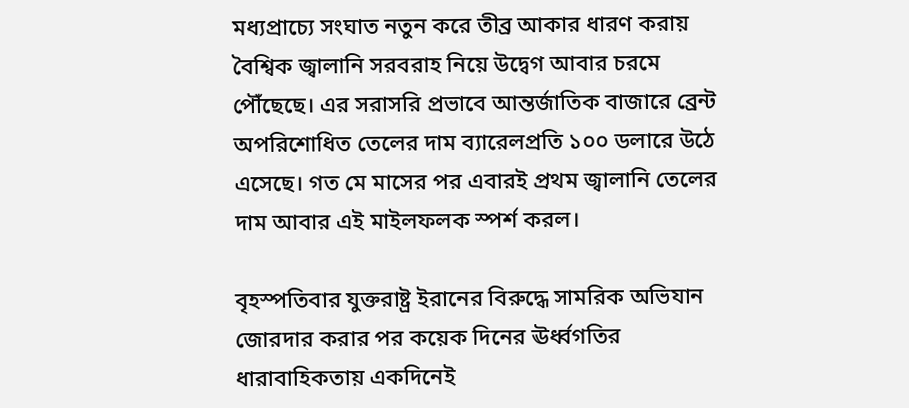মধ্যপ্রাচ্যে সংঘাত নতুন করে তীব্র আকার ধারণ করায় বৈশ্বিক জ্বালানি সরবরাহ নিয়ে উদ্বেগ আবার চরমে পৌঁছেছে। এর সরাসরি প্রভাবে আন্তর্জাতিক বাজারে ব্রেন্ট অপরিশোধিত তেলের দাম ব্যারেলপ্রতি ১০০ ডলারে উঠে এসেছে। গত মে মাসের পর এবারই প্রথম জ্বালানি তেলের দাম আবার এই মাইলফলক স্পর্শ করল।

বৃহস্পতিবার যুক্তরাষ্ট্র ইরানের বিরুদ্ধে সামরিক অভিযান জোরদার করার পর কয়েক দিনের ঊর্ধ্বগতির ধারাবাহিকতায় একদিনেই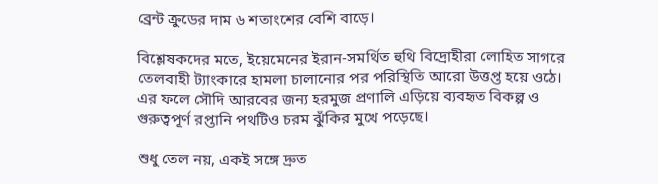ব্রেন্ট ক্রুডের দাম ৬ শতাংশের বেশি বাড়ে।

বিশ্লেষকদের মতে, ইয়েমেনের ইরান-সমর্থিত হুথি বিদ্রোহীরা লোহিত সাগরে তেলবাহী ট্যাংকারে হামলা চালানোর পর পরিস্থিতি আরো উত্তপ্ত হয়ে ওঠে। এর ফলে সৌদি আরবের জন্য হরমুজ প্রণালি এড়িয়ে ব্যবহৃত বিকল্প ও গুরুত্বপূর্ণ রপ্তানি পথটিও চরম ঝুঁকির মুখে পড়েছে।

শুধু তেল নয়, একই সঙ্গে দ্রুত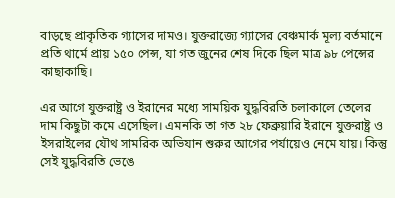বাড়ছে প্রাকৃতিক গ্যাসের দামও। যুক্তরাজ্যে গ্যাসের বেঞ্চমার্ক মূল্য বর্তমানে প্রতি থার্মে প্রায় ১৫০ পেন্স, যা গত জুনের শেষ দিকে ছিল মাত্র ৯৮ পেন্সের কাছাকাছি।

এর আগে যুক্তরাষ্ট্র ও ইরানের মধ্যে সাময়িক যুদ্ধবিরতি চলাকালে তেলের দাম কিছুটা কমে এসেছিল। এমনকি তা গত ২৮ ফেব্রুয়ারি ইরানে যুক্তরাষ্ট্র ও ইসরাইলের যৌথ সামরিক অভিযান শুরুর আগের পর্যায়েও নেমে যায়। কিন্তু সেই যুদ্ধবিরতি ভেঙে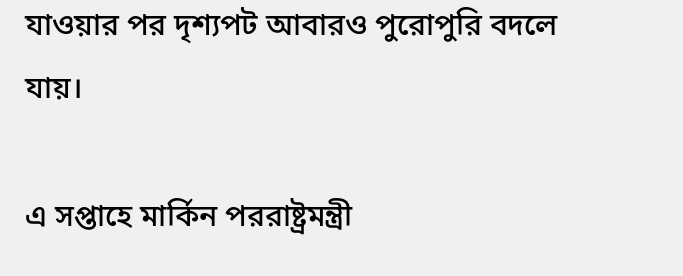যাওয়ার পর দৃশ্যপট আবারও পুরোপুরি বদলে যায়।

এ সপ্তাহে মার্কিন পররাষ্ট্রমন্ত্রী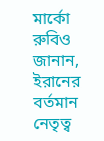মার্কো রুবিও জানান, ইরানের বর্তমান নেতৃত্ব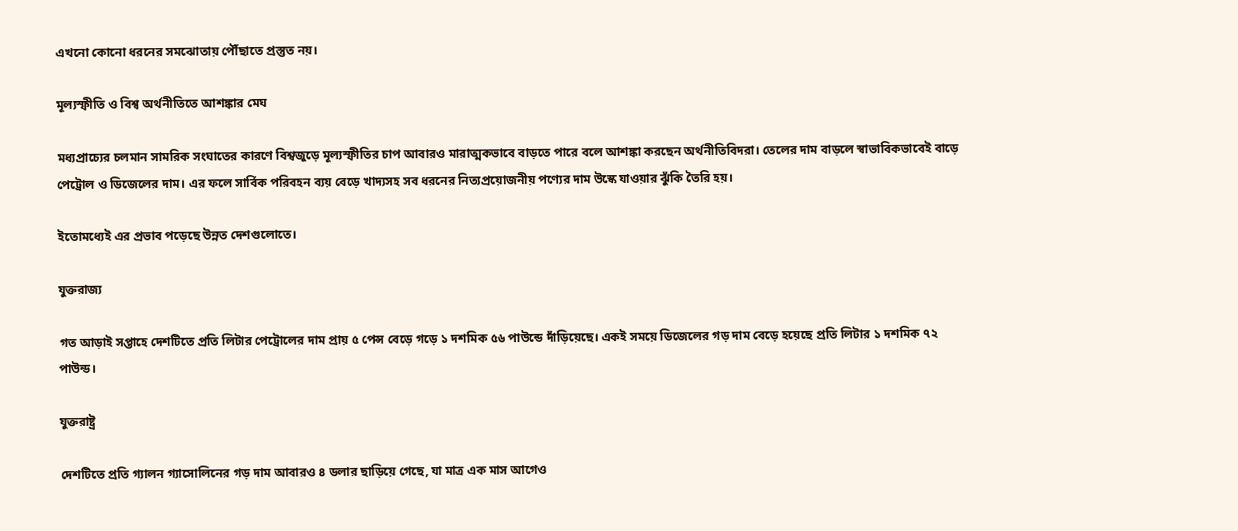এখনো কোনো ধরনের সমঝোতায় পৌঁছাতে প্রস্তুত নয়।

মূল্যস্ফীতি ও বিশ্ব অর্থনীতিতে আশঙ্কার মেঘ

মধ্যপ্রাচ্যের চলমান সামরিক সংঘাতের কারণে বিশ্বজুড়ে মূল্যস্ফীতির চাপ আবারও মারাত্মকভাবে বাড়তে পারে বলে আশঙ্কা করছেন অর্থনীতিবিদরা। তেলের দাম বাড়লে স্বাভাবিকভাবেই বাড়ে পেট্রোল ও ডিজেলের দাম। এর ফলে সার্বিক পরিবহন ব্যয় বেড়ে খাদ্যসহ সব ধরনের নিত্যপ্রয়োজনীয় পণ্যের দাম উস্কে যাওয়ার ঝুঁকি তৈরি হয়।

ইতোমধ্যেই এর প্রভাব পড়েছে উন্নত দেশগুলোতে।

যুক্তরাজ্য

গত আড়াই সপ্তাহে দেশটিতে প্রতি লিটার পেট্রোলের দাম প্রায় ৫ পেন্স বেড়ে গড়ে ১ দশমিক ৫৬ পাউন্ডে দাঁড়িয়েছে। একই সময়ে ডিজেলের গড় দাম বেড়ে হয়েছে প্রতি লিটার ১ দশমিক ৭২ পাউন্ড।

যুক্তরাষ্ট্র

দেশটিতে প্রতি গ্যালন গ্যাসোলিনের গড় দাম আবারও ৪ ডলার ছাড়িয়ে গেছে, যা মাত্র এক মাস আগেও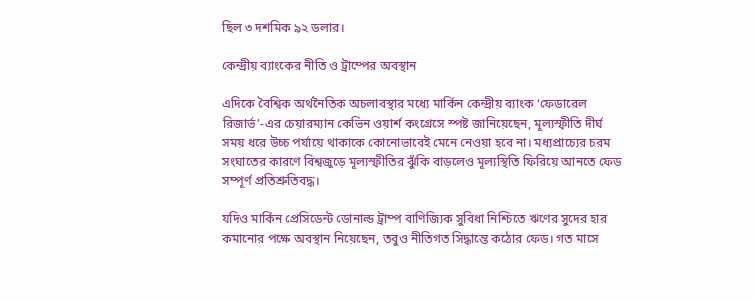ছিল ৩ দশমিক ৯২ ডলার।

কেন্দ্রীয় ব্যাংকের নীতি ও ট্রাম্পের অবস্থান

এদিকে বৈশ্বিক অর্থনৈতিক অচলাবস্থার মধ্যে মার্কিন কেন্দ্রীয় ব্যাংক ‘ফেডারেল রিজার্ভ’-এর চেয়ারম্যান কেভিন ওয়ার্শ কংগ্রেসে স্পষ্ট জানিয়েছেন, মূল্যস্ফীতি দীর্ঘ সময় ধরে উচ্চ পর্যায়ে থাকাকে কোনোভাবেই মেনে নেওয়া হবে না। মধ্যপ্রাচ্যের চরম সংঘাতের কারণে বিশ্বজুড়ে মূল্যস্ফীতির ঝুঁকি বাড়লেও মূল্যস্থিতি ফিরিয়ে আনতে ফেড সম্পূর্ণ প্রতিশ্রুতিবদ্ধ।

যদিও মার্কিন প্রেসিডেন্ট ডোনাল্ড ট্রাম্প বাণিজ্যিক সুবিধা নিশ্চিতে ঋণের সুদের হার কমানোর পক্ষে অবস্থান নিয়েছেন, তবুও নীতিগত সিদ্ধান্তে কঠোর ফেড। গত মাসে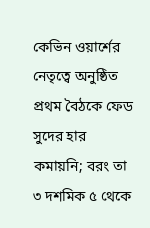কেভিন ওয়ার্শের নেতৃত্বে অনুষ্ঠিত প্রথম বৈঠকে ফেড সুদের হার কমায়নি; বরং তা ৩ দশমিক ৫ থেকে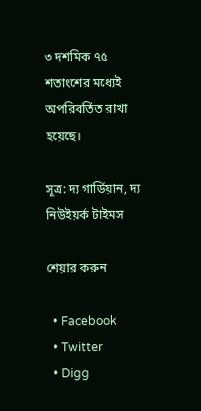৩ দশমিক ৭৫ শতাংশের মধ্যেই অপরিবর্তিত রাখা হয়েছে।

সূত্র: দ্য গার্ডিয়ান, দ্য নিউইয়র্ক টাইমস

শেয়ার করুন

  • Facebook
  • Twitter
  • Digg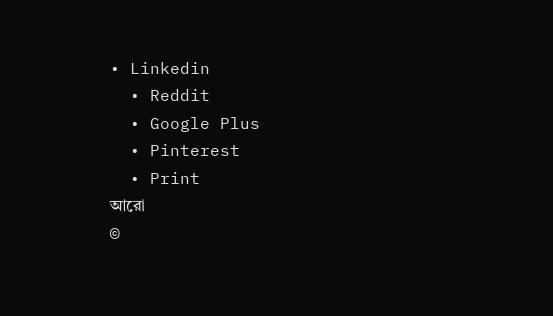• Linkedin
  • Reddit
  • Google Plus
  • Pinterest
  • Print
আরো
©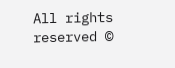All rights reserved ©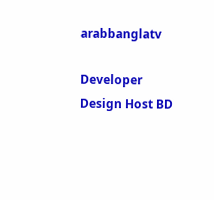arabbanglatv

Developer Design Host BD